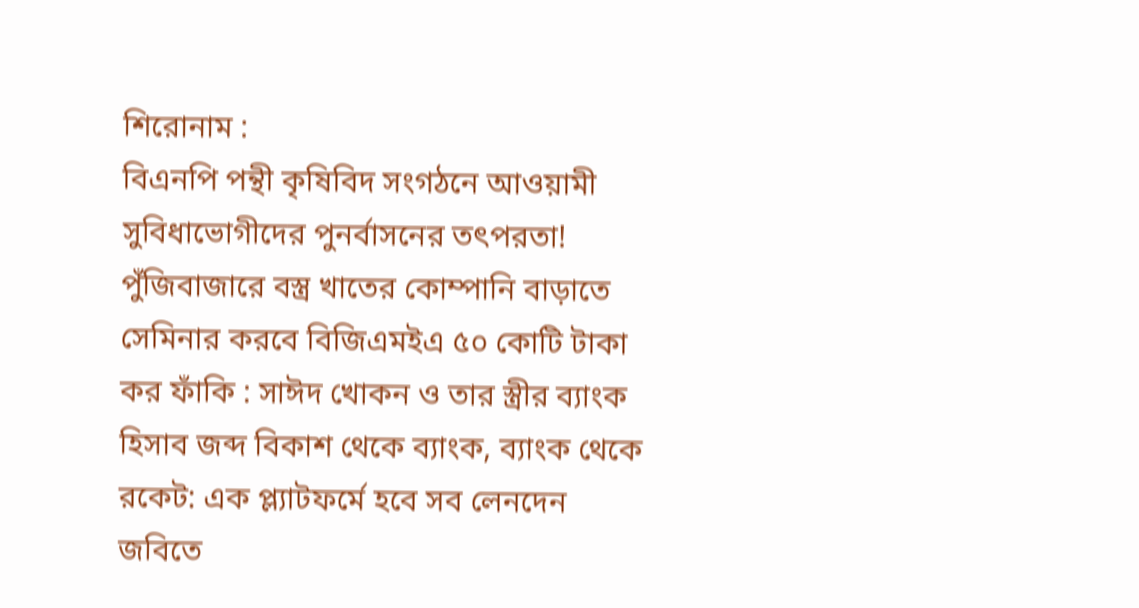শিরোনাম :
বিএনপি পন্থী কৃষিবিদ সংগঠনে আওয়ামী সুবিধাভোগীদের পুনর্বাসনের তৎপরতা! পুঁজিবাজারে বস্ত্র খাতের কোম্পানি বাড়াতে সেমিনার করবে বিজিএমইএ ৫০ কোটি টাকা কর ফাঁকি : সাঈদ খোকন ও তার স্ত্রীর ব্যাংক হিসাব জব্দ বিকাশ থেকে ব্যাংক, ব্যাংক থেকে রকেট: এক প্ল্যাটফর্মে হবে সব লেনদেন জবিতে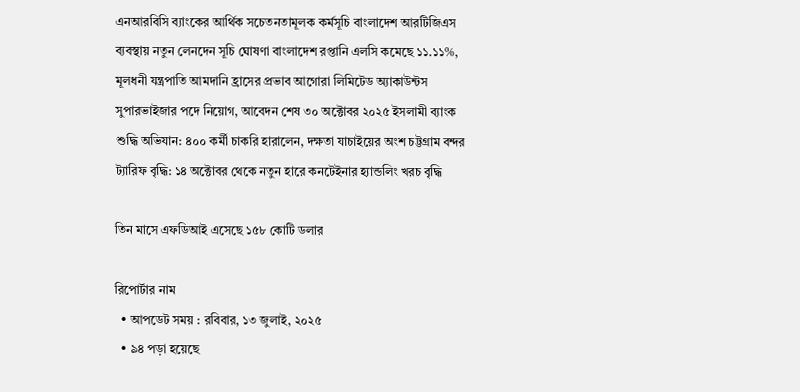এনআরবিসি ব্যাংকের আর্থিক সচেতনতামূলক কর্মসূচি বাংলাদেশ আরটিজিএস ব্যবস্থায় নতুন লেনদেন সূচি ঘোষণা বাংলাদেশ রপ্তানি এলসি কমেছে ১১.১১%, মূলধনী যন্ত্রপাতি আমদানি হ্রাসের প্রভাব আগোরা লিমিটেড অ্যাকাউন্টস সুপারভাইজার পদে নিয়োগ, আবেদন শেষ ৩০ অক্টোবর ২০২৫ ইসলামী ব্যাংক শুদ্ধি অভিযান: ৪০০ কর্মী চাকরি হারালেন, দক্ষতা যাচাইয়ের অংশ চট্টগ্রাম বন্দর ট্যারিফ বৃদ্ধি: ১৪ অক্টোবর থেকে নতুন হারে কনটেইনার হ্যান্ডলিং খরচ বৃদ্ধি

তিন মাসে এফডিআই এসেছে ১৫৮ কোটি ডলার

রিপোর্টার নাম
  • আপডেট সময় : রবিবার, ১৩ জুলাই, ২০২৫
  • ৯৪ পড়া হয়েছে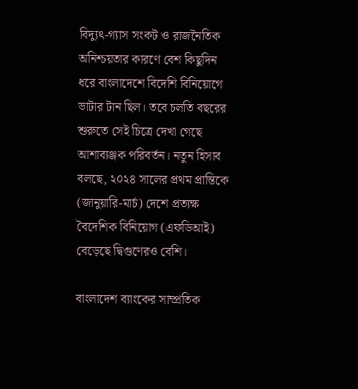বিদ্যুৎ-গ্যাস সংকট ও রাজনৈতিক অনিশ্চয়তার কারণে বেশ কিছুদিন ধরে বাংলাদেশে বিদেশি বিনিয়োগে ভাটার টান ছিল। তবে চলতি বছরের শুরুতে সেই চিত্রে দেখা গেছে আশাব্যঞ্জক পরিবর্তন। নতুন হিসাব বলছে, ২০২৪ সালের প্রথম প্রান্তিকে (জানুয়ারি-মার্চ) দেশে প্রত্যক্ষ বৈদেশিক বিনিয়োগ (এফডিআই) বেড়েছে দ্বিগুণেরও বেশি।

বাংলাদেশ ব্যাংকের সাম্প্রতিক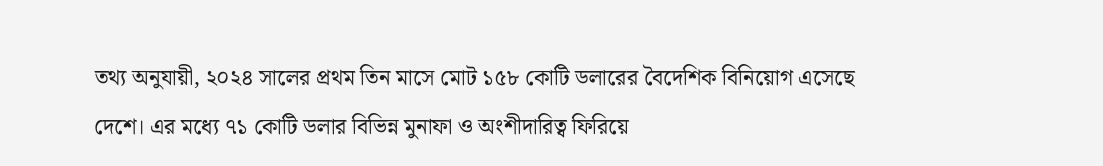তথ্য অনুযায়ী, ২০২৪ সালের প্রথম তিন মাসে মোট ১৫৮ কোটি ডলারের বৈদেশিক বিনিয়োগ এসেছে দেশে। এর মধ্যে ৭১ কোটি ডলার বিভিন্ন মুনাফা ও অংশীদারিত্ব ফিরিয়ে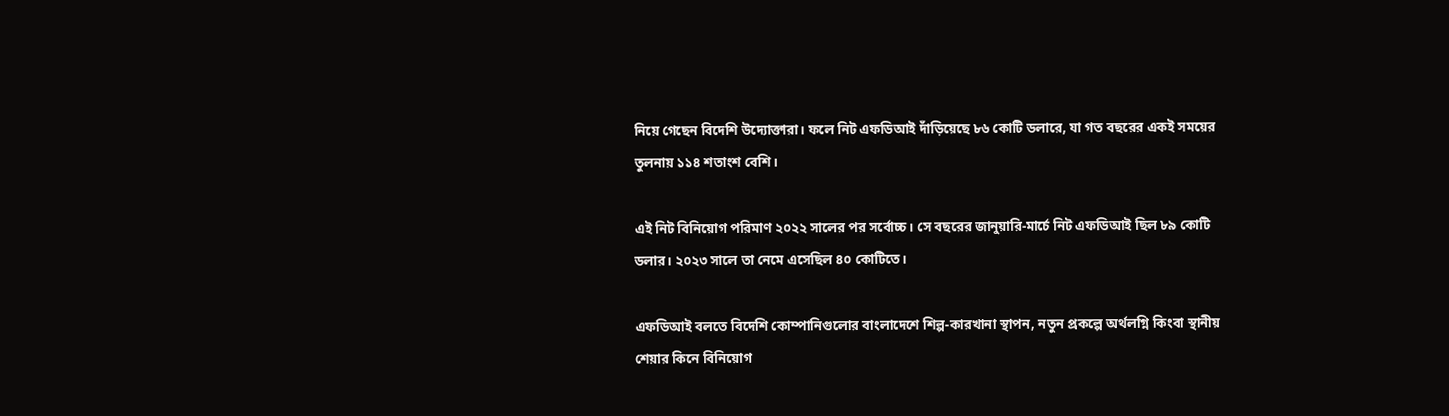নিয়ে গেছেন বিদেশি উদ্যোক্তারা। ফলে নিট এফডিআই দাঁড়িয়েছে ৮৬ কোটি ডলারে, যা গত বছরের একই সময়ের তুলনায় ১১৪ শতাংশ বেশি।

এই নিট বিনিয়োগ পরিমাণ ২০২২ সালের পর সর্বোচ্চ। সে বছরের জানুয়ারি-মার্চে নিট এফডিআই ছিল ৮৯ কোটি ডলার। ২০২৩ সালে তা নেমে এসেছিল ৪০ কোটিতে।

এফডিআই বলতে বিদেশি কোম্পানিগুলোর বাংলাদেশে শিল্প-কারখানা স্থাপন, নতুন প্রকল্পে অর্থলগ্নি কিংবা স্থানীয় শেয়ার কিনে বিনিয়োগ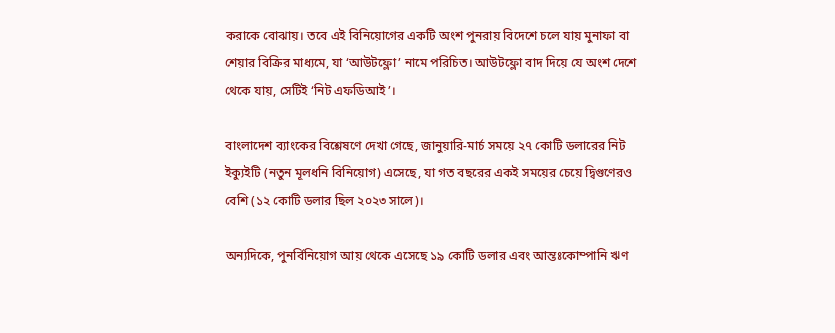করাকে বোঝায়। তবে এই বিনিয়োগের একটি অংশ পুনরায় বিদেশে চলে যায় মুনাফা বা শেয়ার বিক্রির মাধ্যমে, যা ‘আউটফ্লো’ নামে পরিচিত। আউটফ্লো বাদ দিয়ে যে অংশ দেশে থেকে যায়, সেটিই ‘নিট এফডিআই’।

বাংলাদেশ ব্যাংকের বিশ্লেষণে দেখা গেছে, জানুয়ারি-মার্চ সময়ে ২৭ কোটি ডলারের নিট ইক্যুইটি (নতুন মূলধনি বিনিয়োগ) এসেছে, যা গত বছরের একই সময়ের চেয়ে দ্বিগুণেরও বেশি (১২ কোটি ডলার ছিল ২০২৩ সালে)।

অন্যদিকে, পুনর্বিনিয়োগ আয় থেকে এসেছে ১৯ কোটি ডলার এবং আন্তঃকোম্পানি ঋণ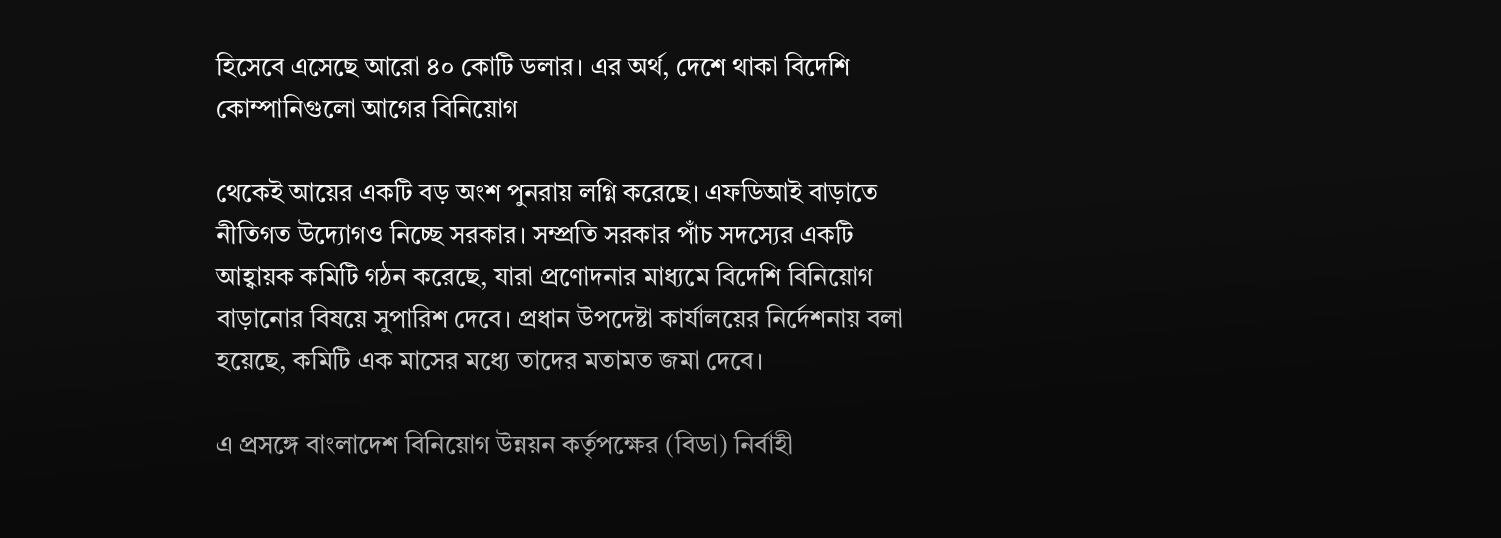হিসেবে এসেছে আরো ৪০ কোটি ডলার। এর অর্থ, দেশে থাকা বিদেশি কোম্পানিগুলো আগের বিনিয়োগ

থেকেই আয়ের একটি বড় অংশ পুনরায় লগ্নি করেছে। এফডিআই বাড়াতে নীতিগত উদ্যোগও নিচ্ছে সরকার। সম্প্রতি সরকার পাঁচ সদস্যের একটি আহ্বায়ক কমিটি গঠন করেছে, যারা প্রণোদনার মাধ্যমে বিদেশি বিনিয়োগ বাড়ানোর বিষয়ে সুপারিশ দেবে। প্রধান উপদেষ্টা কার্যালয়ের নির্দেশনায় বলা হয়েছে, কমিটি এক মাসের মধ্যে তাদের মতামত জমা দেবে।

এ প্রসঙ্গে বাংলাদেশ বিনিয়োগ উন্নয়ন কর্তৃপক্ষের (বিডা) নির্বাহী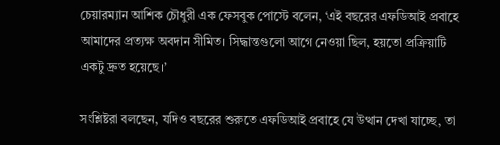চেয়ারম্যান আশিক চৌধুরী এক ফেসবুক পোস্টে বলেন, ‘এই বছরের এফডিআই প্রবাহে আমাদের প্রত্যক্ষ অবদান সীমিত। সিদ্ধান্তগুলো আগে নেওয়া ছিল, হয়তো প্রক্রিয়াটি একটু দ্রুত হয়েছে।’

সংশ্লিষ্টরা বলছেন, যদিও বছরের শুরুতে এফডিআই প্রবাহে যে উত্থান দেখা যাচ্ছে, তা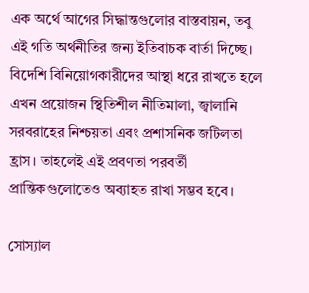এক অর্থে আগের সিদ্ধান্তগুলোর বাস্তবায়ন, তবু এই গতি অর্থনীতির জন্য ইতিবাচক বার্তা দিচ্ছে। বিদেশি বিনিয়োগকারীদের আস্থা ধরে রাখতে হলে এখন প্রয়োজন স্থিতিশীল নীতিমালা, জ্বালানি সরবরাহের নিশ্চয়তা এবং প্রশাসনিক জটিলতা হ্রাস। তাহলেই এই প্রবণতা পরবর্তী প্রান্তিকগুলোতেও অব্যাহত রাখা সম্ভব হবে।

সোস্যাল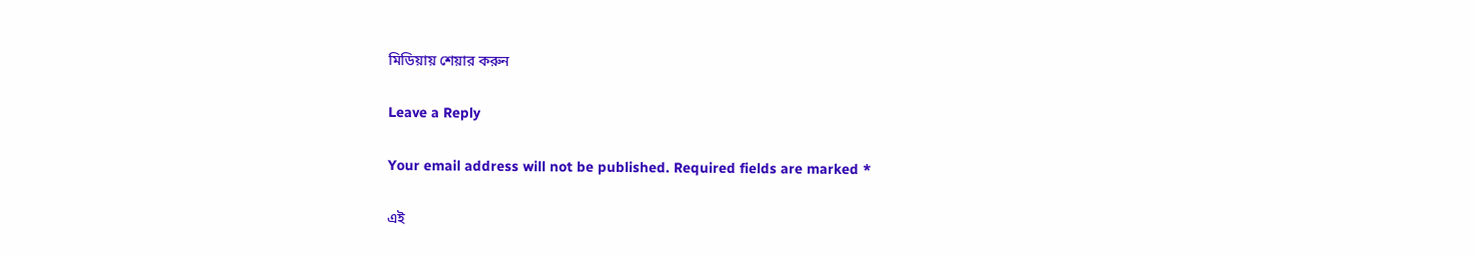মিডিয়ায় শেয়ার করুন

Leave a Reply

Your email address will not be published. Required fields are marked *

এই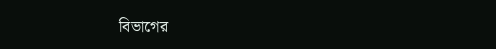বিভাগের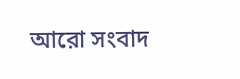আরো সংবাদ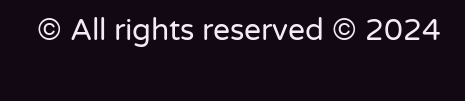© All rights reserved © 2024